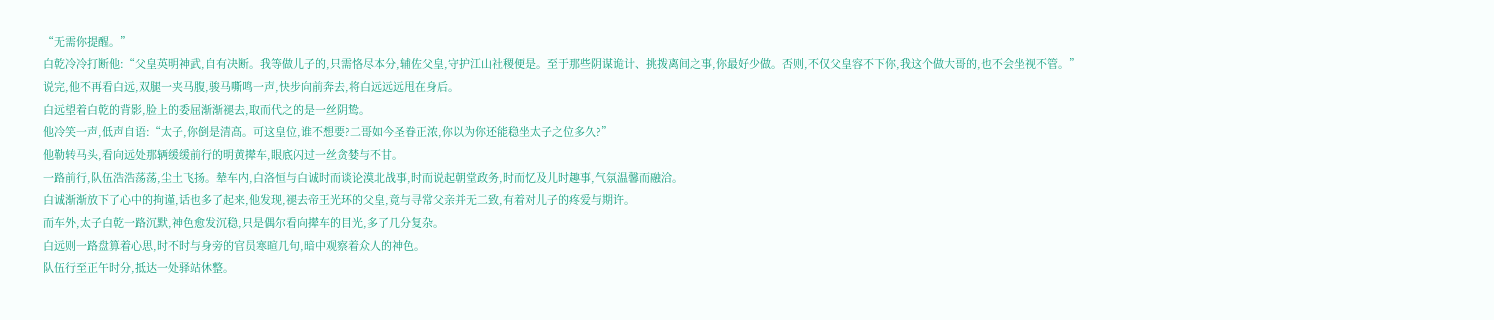“无需你提醒。”
白乾冷冷打断他:“父皇英明神武,自有决断。我等做儿子的,只需恪尽本分,辅佐父皇,守护江山社稷便是。至于那些阴谋诡计、挑拨离间之事,你最好少做。否则,不仅父皇容不下你,我这个做大哥的,也不会坐视不管。”
说完,他不再看白远,双腿一夹马腹,骏马嘶鸣一声,快步向前奔去,将白远远远甩在身后。
白远望着白乾的背影,脸上的委屈渐渐褪去,取而代之的是一丝阴鸷。
他冷笑一声,低声自语:“太子,你倒是清高。可这皇位,谁不想要?二哥如今圣眷正浓,你以为你还能稳坐太子之位多久?”
他勒转马头,看向远处那辆缓缓前行的明黄撵车,眼底闪过一丝贪婪与不甘。
一路前行,队伍浩浩荡荡,尘土飞扬。辇车内,白洛恒与白诚时而谈论漠北战事,时而说起朝堂政务,时而忆及儿时趣事,气氛温馨而融洽。
白诚渐渐放下了心中的拘谨,话也多了起来,他发现,褪去帝王光环的父皇,竟与寻常父亲并无二致,有着对儿子的疼爱与期许。
而车外,太子白乾一路沉默,神色愈发沉稳,只是偶尔看向撵车的目光,多了几分复杂。
白远则一路盘算着心思,时不时与身旁的官员寒暄几句,暗中观察着众人的神色。
队伍行至正午时分,抵达一处驿站休整。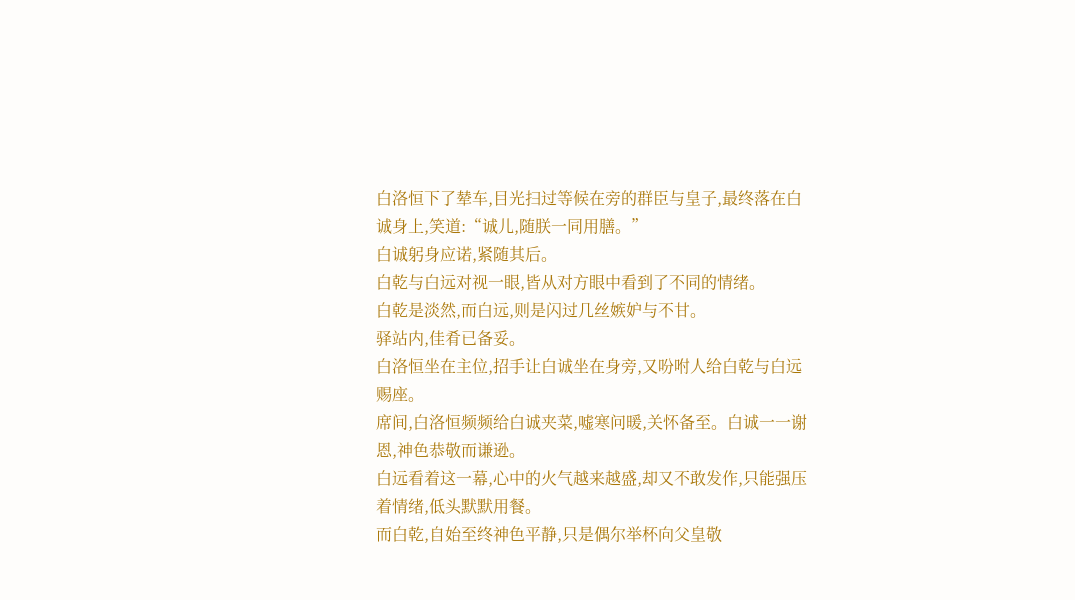白洛恒下了辇车,目光扫过等候在旁的群臣与皇子,最终落在白诚身上,笑道:“诚儿,随朕一同用膳。”
白诚躬身应诺,紧随其后。
白乾与白远对视一眼,皆从对方眼中看到了不同的情绪。
白乾是淡然,而白远,则是闪过几丝嫉妒与不甘。
驿站内,佳肴已备妥。
白洛恒坐在主位,招手让白诚坐在身旁,又吩咐人给白乾与白远赐座。
席间,白洛恒频频给白诚夹菜,嘘寒问暖,关怀备至。白诚一一谢恩,神色恭敬而谦逊。
白远看着这一幕,心中的火气越来越盛,却又不敢发作,只能强压着情绪,低头默默用餐。
而白乾,自始至终神色平静,只是偶尔举杯向父皇敬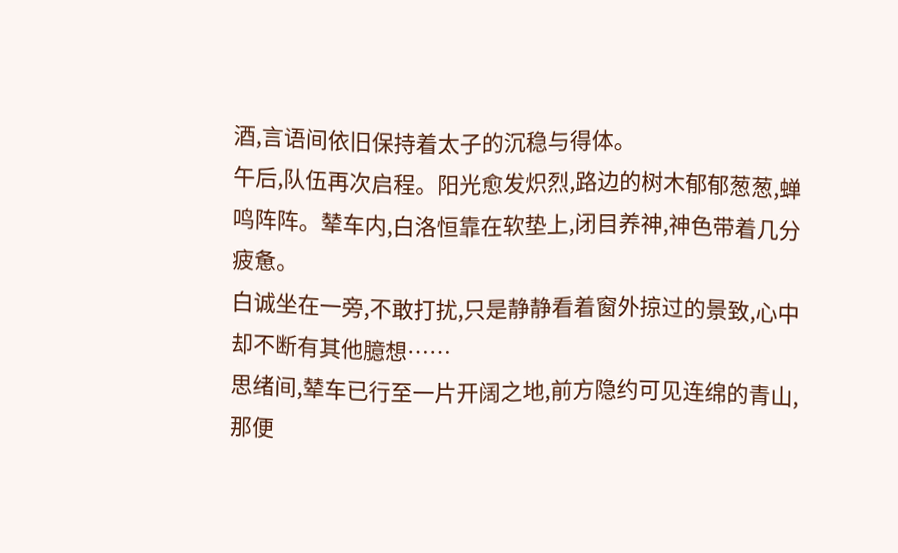酒,言语间依旧保持着太子的沉稳与得体。
午后,队伍再次启程。阳光愈发炽烈,路边的树木郁郁葱葱,蝉鸣阵阵。辇车内,白洛恒靠在软垫上,闭目养神,神色带着几分疲惫。
白诚坐在一旁,不敢打扰,只是静静看着窗外掠过的景致,心中却不断有其他臆想……
思绪间,辇车已行至一片开阔之地,前方隐约可见连绵的青山,那便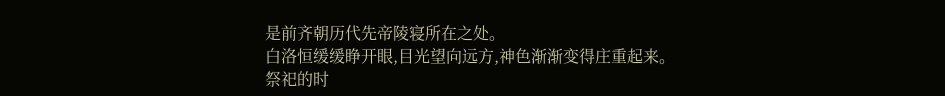是前齐朝历代先帝陵寝所在之处。
白洛恒缓缓睁开眼,目光望向远方,神色渐渐变得庄重起来。
祭祀的时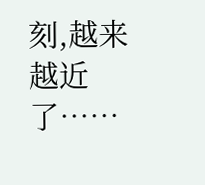刻,越来越近了……